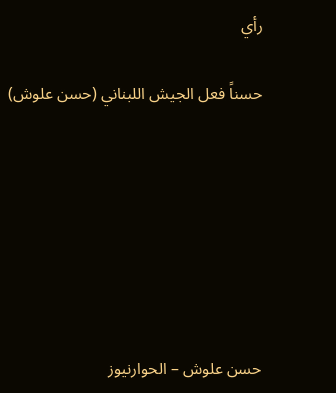رأي

حسناً فعل الجيش اللبناني (حسن علوش)







حسن علوش – الحوارنيوز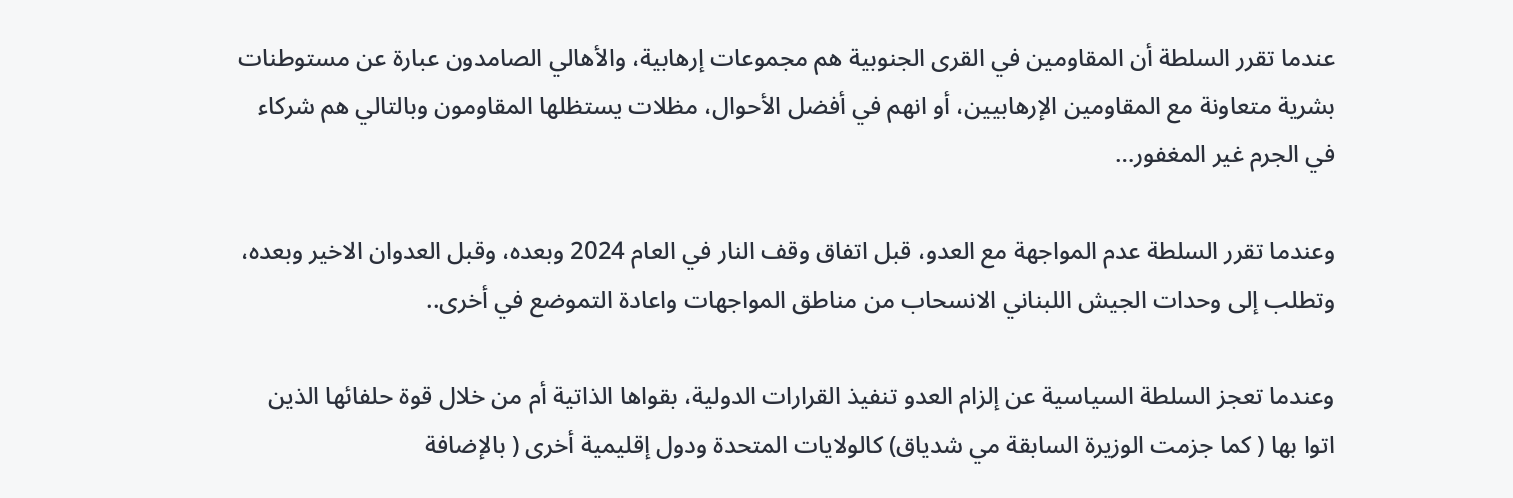عندما تقرر السلطة أن المقاومين في القرى الجنوبية هم مجموعات إرهابية، والأهالي الصامدون عبارة عن مستوطنات بشرية متعاونة مع المقاومين الإرهابيين، أو انهم في أفضل الأحوال، مظلات يستظلها المقاومون وبالتالي هم شركاء في الجرم غير المغفور…

وعندما تقرر السلطة عدم المواجهة مع العدو، قبل اتفاق وقف النار في العام 2024 وبعده، وقبل العدوان الاخير وبعده، وتطلب إلى وحدات الجيش اللبناني الانسحاب من مناطق المواجهات واعادة التموضع في أخرى..

وعندما تعجز السلطة السياسية عن إلزام العدو تنفيذ القرارات الدولية، بقواها الذاتية أم من خلال قوة حلفائها الذين اتوا بها ( كما جزمت الوزيرة السابقة مي شدياق) كالولايات المتحدة ودول إقليمية أخرى ( بالإضافة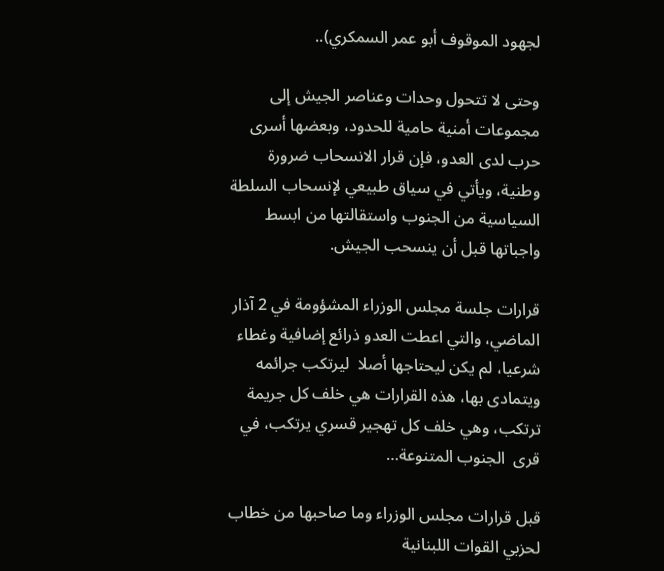لجهود الموقوف أبو عمر السمكري)..

وحتى لا تتحول وحدات وعناصر الجيش إلى مجموعات أمنية حامية للحدود، وبعضها أسرى حرب لدى العدو، فإن قرار الانسحاب ضرورة وطنية، ويأتي في سياق طبيعي لإنسحاب السلطة السياسية من الجنوب واستقالتها من ابسط واجباتها قبل أن ينسحب الجيش.

قرارات جلسة مجلس الوزراء المشؤومة في 2 آذار الماضي، والتي اعطت العدو ذرائع إضافية وغطاء شرعيا، لم يكن ليحتاجها أصلا  ليرتكب جرائمه ويتمادى بها، هذه القرارات هي خلف كل جريمة ترتكب، وهي خلف كل تهجير قسري يرتكب، في قرى  الجنوب المتنوعة…

قبل قرارات مجلس الوزراء وما صاحبها من خطاب لحزبي القوات اللبنانية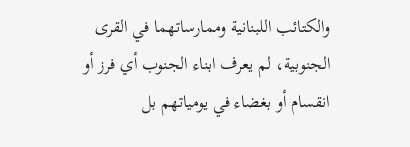والكتائب اللبنانية وممارساتهما في القرى الجنوبية، لم يعرف ابناء الجنوب أي فرز أو انقسام أو بغضاء في يومياتهم بل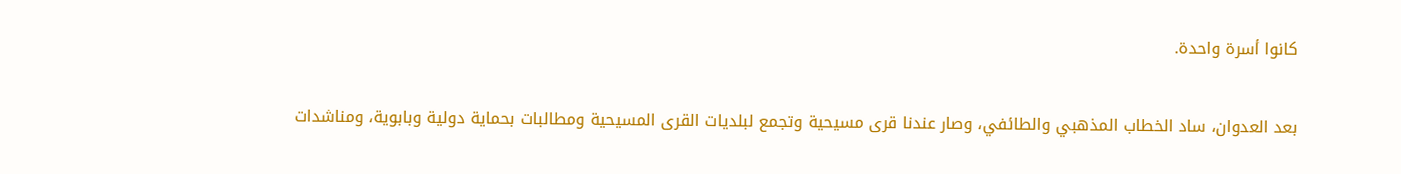كانوا أسرة واحدة.

بعد العدوان، ساد الخطاب المذهبي والطائفي، وصار عندنا قرى مسيحية وتجمع لبلديات القرى المسيحية ومطالبات بحماية دولية وبابوية، ومناشدات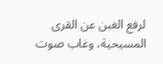لرفع الغبن عن القرى المسيحية، وغاب صوت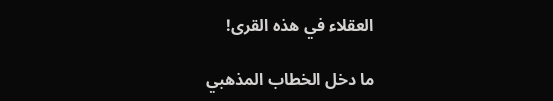العقلاء في هذه القرى!

ما دخل الخطاب المذهبي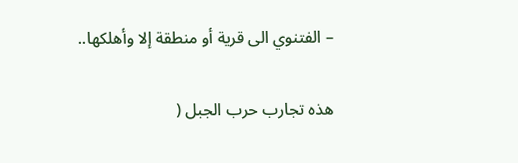– الفتنوي الى قرية أو منطقة إلا وأهلكها..

هذه تجارب حرب الجبل (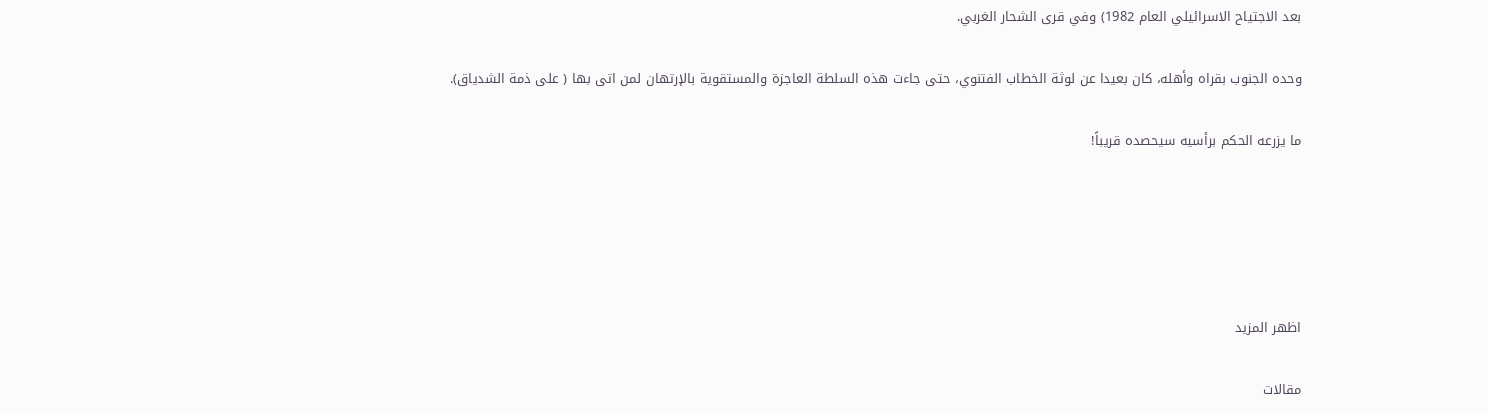بعد الاجتياح الاسرائيلي العام 1982) وفي قرى الشحار الغربي.

وحده الجنوب بقراه وأهله، كان بعيدا عن لوثة الخطاب الفتنوي، حتى جاءت هذه السلطة العاجزة والمستقوية بالإرتهان لمن اتى بها ( على ذمة الشدياق).

ما يزرعه الحكم برأسيه سيحصده قريباً!





اظهر المزيد

مقالات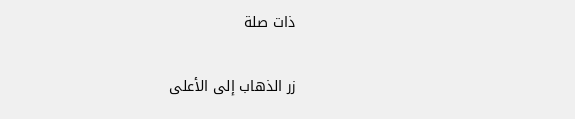ذات صلة

زر الذهاب إلى الأعلى